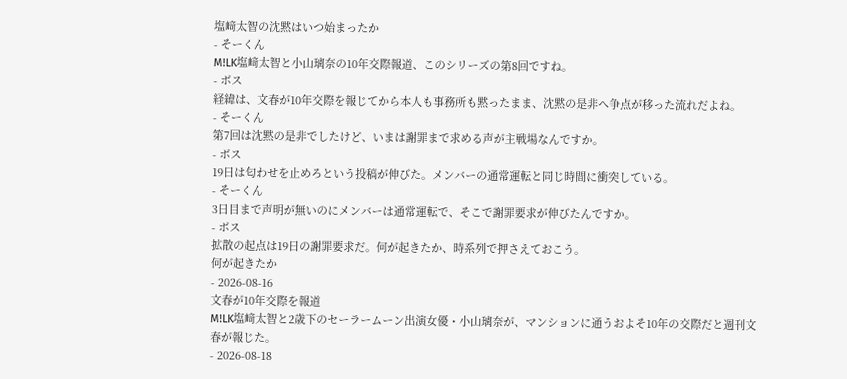塩﨑太智の沈黙はいつ始まったか
- そーくん
M!LK塩﨑太智と小山璃奈の10年交際報道、このシリーズの第8回ですね。
- ボス
経緯は、文春が10年交際を報じてから本人も事務所も黙ったまま、沈黙の是非へ争点が移った流れだよね。
- そーくん
第7回は沈黙の是非でしたけど、いまは謝罪まで求める声が主戦場なんですか。
- ボス
19日は匂わせを止めろという投稿が伸びた。メンバーの通常運転と同じ時間に衝突している。
- そーくん
3日目まで声明が無いのにメンバーは通常運転で、そこで謝罪要求が伸びたんですか。
- ボス
拡散の起点は19日の謝罪要求だ。何が起きたか、時系列で押さえておこう。
何が起きたか
- 2026-08-16
文春が10年交際を報道
M!LK塩﨑太智と2歳下のセーラームーン出演女優・小山璃奈が、マンションに通うおよそ10年の交際だと週刊文春が報じた。
- 2026-08-18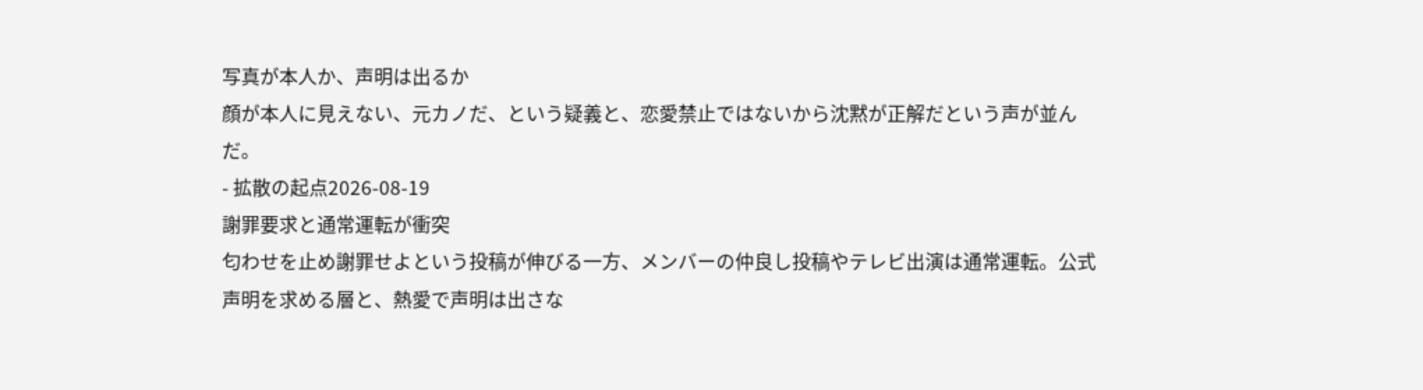写真が本人か、声明は出るか
顔が本人に見えない、元カノだ、という疑義と、恋愛禁止ではないから沈黙が正解だという声が並んだ。
- 拡散の起点2026-08-19
謝罪要求と通常運転が衝突
匂わせを止め謝罪せよという投稿が伸びる一方、メンバーの仲良し投稿やテレビ出演は通常運転。公式声明を求める層と、熱愛で声明は出さな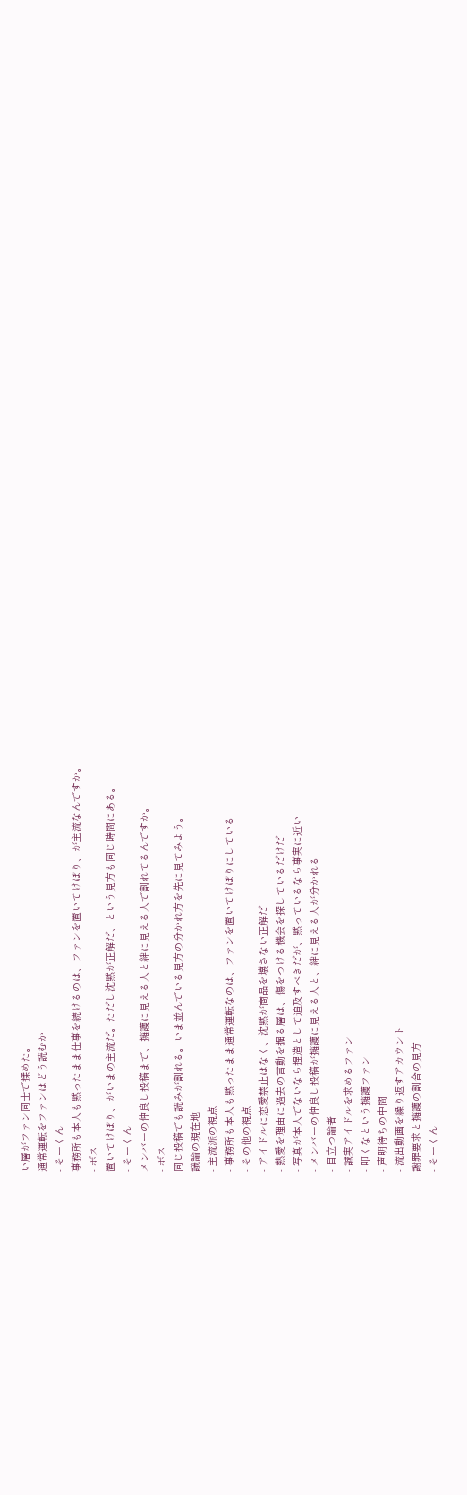い層がファン同士で揉めた。
通常運転をファンはどう読むか
- そーくん
事務所も本人も黙ったまま仕事を続けるのは、ファンを置いてけぼり、が主流なんですか。
- ボス
置いてけぼり、がいまの主流だ。ただし沈黙が正解だ、という見方も同じ時間にある。
- そーくん
メンバーの仲良し投稿まで、擁護に見える人と絆に見える人で割れてるんですか。
- ボス
同じ投稿でも読みが割れる。いま並んでいる見方の分かれ方を先に見てみよう。
議論の現在地
- 主流派の視点
- 事務所も本人も黙ったまま通常運転なのは、ファンを置いてけぼりにしている
- その他の視点
- アイドルに恋愛禁止はなく、沈黙が商品を壊さない正解だ
- 熱愛を理由に過去の言動を掘る層は、傷をつける機会を探しているだけだ
- 写真が本人でないなら捏造として追及すべきだが、黙っているなら事実に近い
- メンバーの仲良し投稿が擁護に見える人と、絆に見える人が分かれる
- 目立つ論者
- 誠実アイドルを求めるファン
- 叩くなという擁護ファン
- 声明待ちの中間
- 流出動画を繰り返すアカウント
謝罪要求と擁護の割合の見方
- そーくん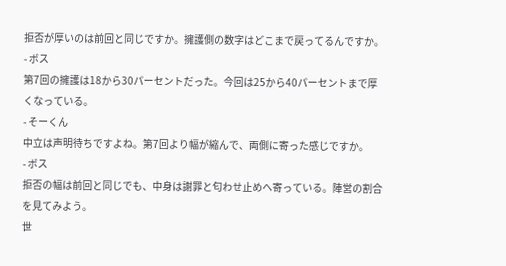拒否が厚いのは前回と同じですか。擁護側の数字はどこまで戻ってるんですか。
- ボス
第7回の擁護は18から30パーセントだった。今回は25から40パーセントまで厚くなっている。
- そーくん
中立は声明待ちですよね。第7回より幅が縮んで、両側に寄った感じですか。
- ボス
拒否の幅は前回と同じでも、中身は謝罪と匂わせ止めへ寄っている。陣営の割合を見てみよう。
世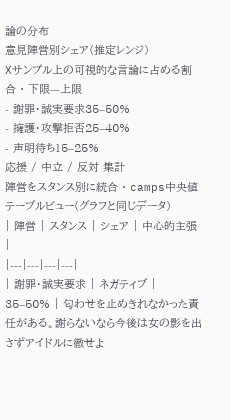論の分布
意見陣営別シェア(推定レンジ)
Xサンプル上の可視的な言論に占める割合 · 下限—上限
- 謝罪・誠実要求35–50%
- 擁護・攻撃拒否25–40%
- 声明待ち15–25%
応援 / 中立 / 反対 集計
陣営をスタンス別に統合 · camps中央値
テーブルビュー(グラフと同じデータ)
| 陣営 | スタンス | シェア | 中心的主張 |
|---|---|---|---|
| 謝罪・誠実要求 | ネガティブ | 35–50% | 匂わせを止めきれなかった責任がある。謝らないなら今後は女の影を出さずアイドルに徹せよ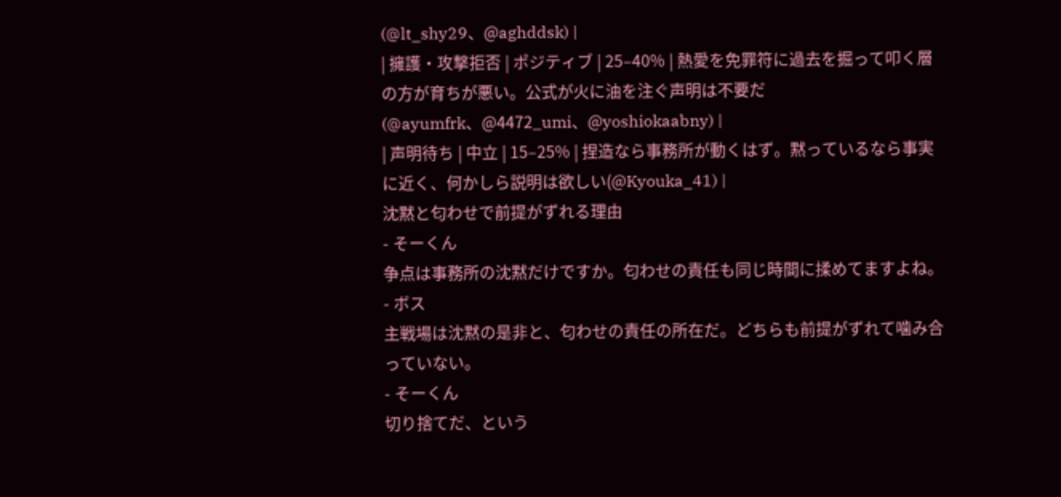(@lt_shy29、@aghddsk) |
| 擁護・攻撃拒否 | ポジティブ | 25–40% | 熱愛を免罪符に過去を掘って叩く層の方が育ちが悪い。公式が火に油を注ぐ声明は不要だ(@ayumfrk、@4472_umi、@yoshiokaabny) |
| 声明待ち | 中立 | 15–25% | 捏造なら事務所が動くはず。黙っているなら事実に近く、何かしら説明は欲しい(@Kyouka_41) |
沈黙と匂わせで前提がずれる理由
- そーくん
争点は事務所の沈黙だけですか。匂わせの責任も同じ時間に揉めてますよね。
- ボス
主戦場は沈黙の是非と、匂わせの責任の所在だ。どちらも前提がずれて噛み合っていない。
- そーくん
切り捨てだ、という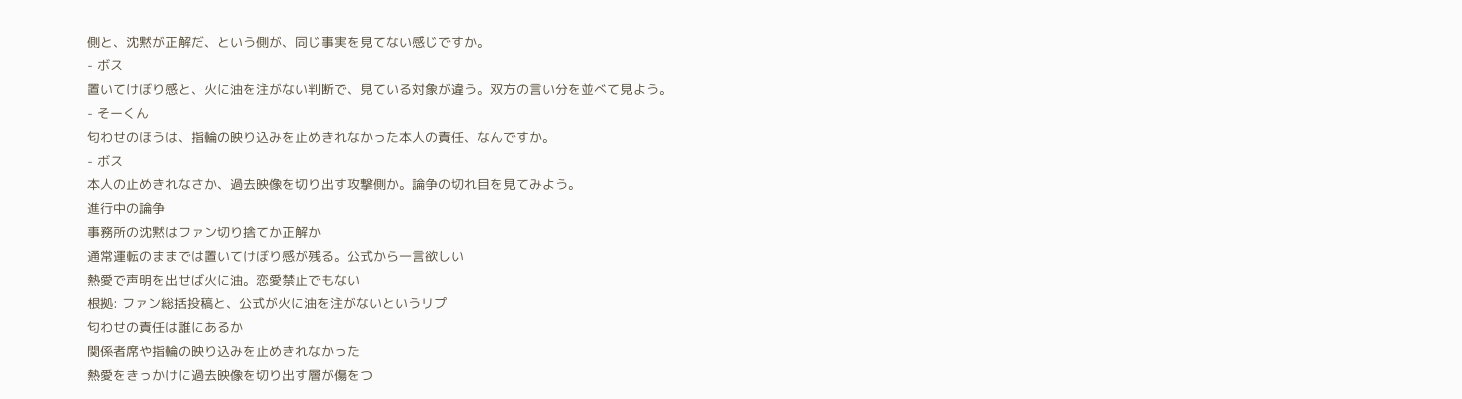側と、沈黙が正解だ、という側が、同じ事実を見てない感じですか。
- ボス
置いてけぼり感と、火に油を注がない判断で、見ている対象が違う。双方の言い分を並べて見よう。
- そーくん
匂わせのほうは、指輪の映り込みを止めきれなかった本人の責任、なんですか。
- ボス
本人の止めきれなさか、過去映像を切り出す攻撃側か。論争の切れ目を見てみよう。
進行中の論争
事務所の沈黙はファン切り捨てか正解か
通常運転のままでは置いてけぼり感が残る。公式から一言欲しい
熱愛で声明を出せば火に油。恋愛禁止でもない
根拠: ファン総括投稿と、公式が火に油を注がないというリプ
匂わせの責任は誰にあるか
関係者席や指輪の映り込みを止めきれなかった
熱愛をきっかけに過去映像を切り出す層が傷をつ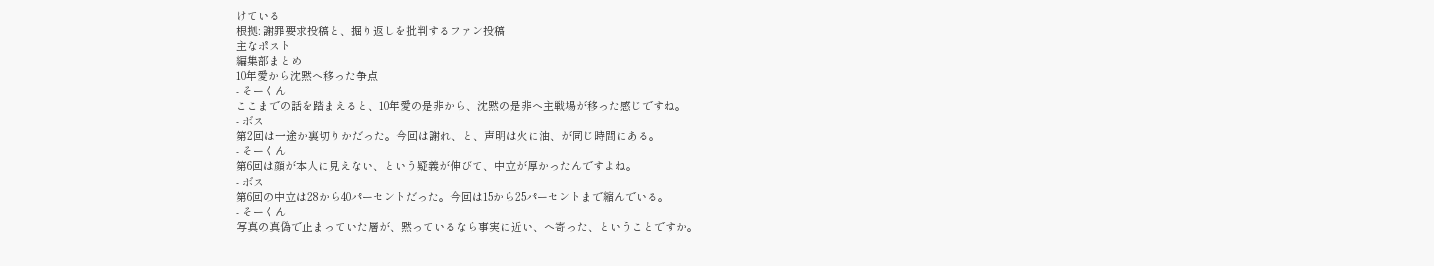けている
根拠: 謝罪要求投稿と、掘り返しを批判するファン投稿
主なポスト
編集部まとめ
10年愛から沈黙へ移った争点
- そーくん
ここまでの話を踏まえると、10年愛の是非から、沈黙の是非へ主戦場が移った感じですね。
- ボス
第2回は一途か裏切りかだった。今回は謝れ、と、声明は火に油、が同じ時間にある。
- そーくん
第6回は顔が本人に見えない、という疑義が伸びて、中立が厚かったんですよね。
- ボス
第6回の中立は28から40パーセントだった。今回は15から25パーセントまで縮んでいる。
- そーくん
写真の真偽で止まっていた層が、黙っているなら事実に近い、へ寄った、ということですか。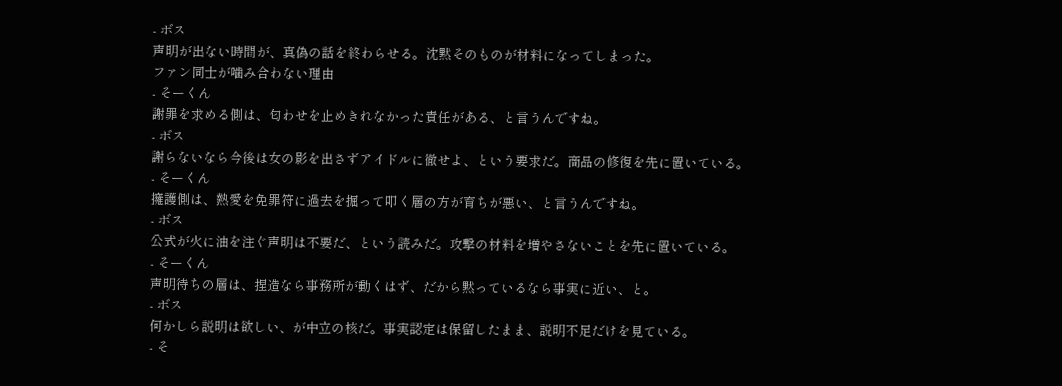- ボス
声明が出ない時間が、真偽の話を終わらせる。沈黙そのものが材料になってしまった。
ファン同士が噛み合わない理由
- そーくん
謝罪を求める側は、匂わせを止めきれなかった責任がある、と言うんですね。
- ボス
謝らないなら今後は女の影を出さずアイドルに徹せよ、という要求だ。商品の修復を先に置いている。
- そーくん
擁護側は、熱愛を免罪符に過去を掘って叩く層の方が育ちが悪い、と言うんですね。
- ボス
公式が火に油を注ぐ声明は不要だ、という読みだ。攻撃の材料を増やさないことを先に置いている。
- そーくん
声明待ちの層は、捏造なら事務所が動くはず、だから黙っているなら事実に近い、と。
- ボス
何かしら説明は欲しい、が中立の核だ。事実認定は保留したまま、説明不足だけを見ている。
- そ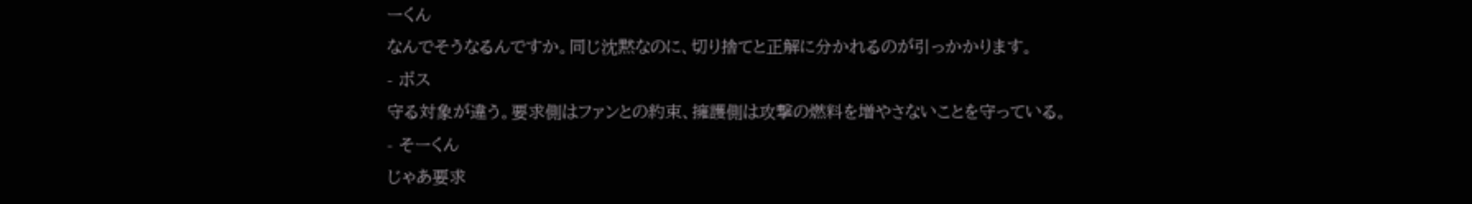ーくん
なんでそうなるんですか。同じ沈黙なのに、切り捨てと正解に分かれるのが引っかかります。
- ボス
守る対象が違う。要求側はファンとの約束、擁護側は攻撃の燃料を増やさないことを守っている。
- そーくん
じゃあ要求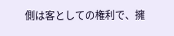側は客としての権利で、擁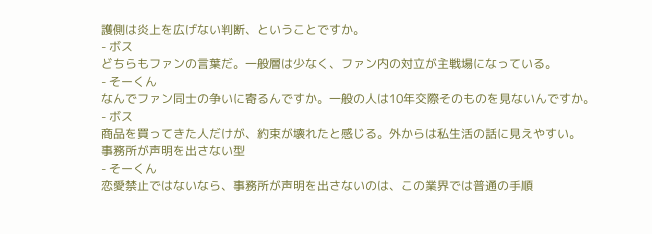護側は炎上を広げない判断、ということですか。
- ボス
どちらもファンの言葉だ。一般層は少なく、ファン内の対立が主戦場になっている。
- そーくん
なんでファン同士の争いに寄るんですか。一般の人は10年交際そのものを見ないんですか。
- ボス
商品を買ってきた人だけが、約束が壊れたと感じる。外からは私生活の話に見えやすい。
事務所が声明を出さない型
- そーくん
恋愛禁止ではないなら、事務所が声明を出さないのは、この業界では普通の手順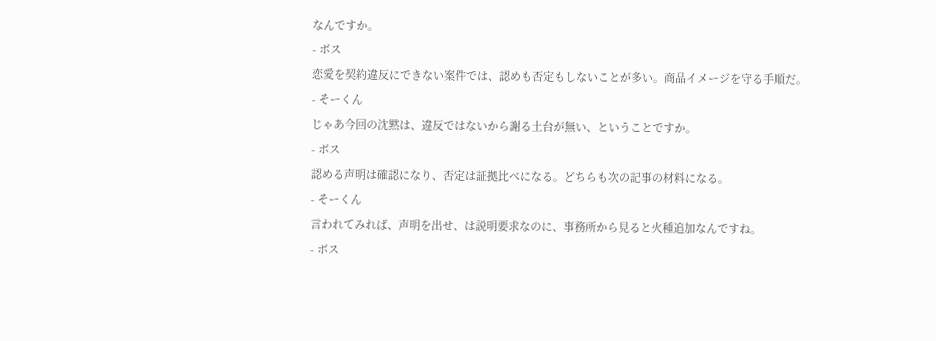なんですか。
- ボス
恋愛を契約違反にできない案件では、認めも否定もしないことが多い。商品イメージを守る手順だ。
- そーくん
じゃあ今回の沈黙は、違反ではないから謝る土台が無い、ということですか。
- ボス
認める声明は確認になり、否定は証拠比べになる。どちらも次の記事の材料になる。
- そーくん
言われてみれば、声明を出せ、は説明要求なのに、事務所から見ると火種追加なんですね。
- ボス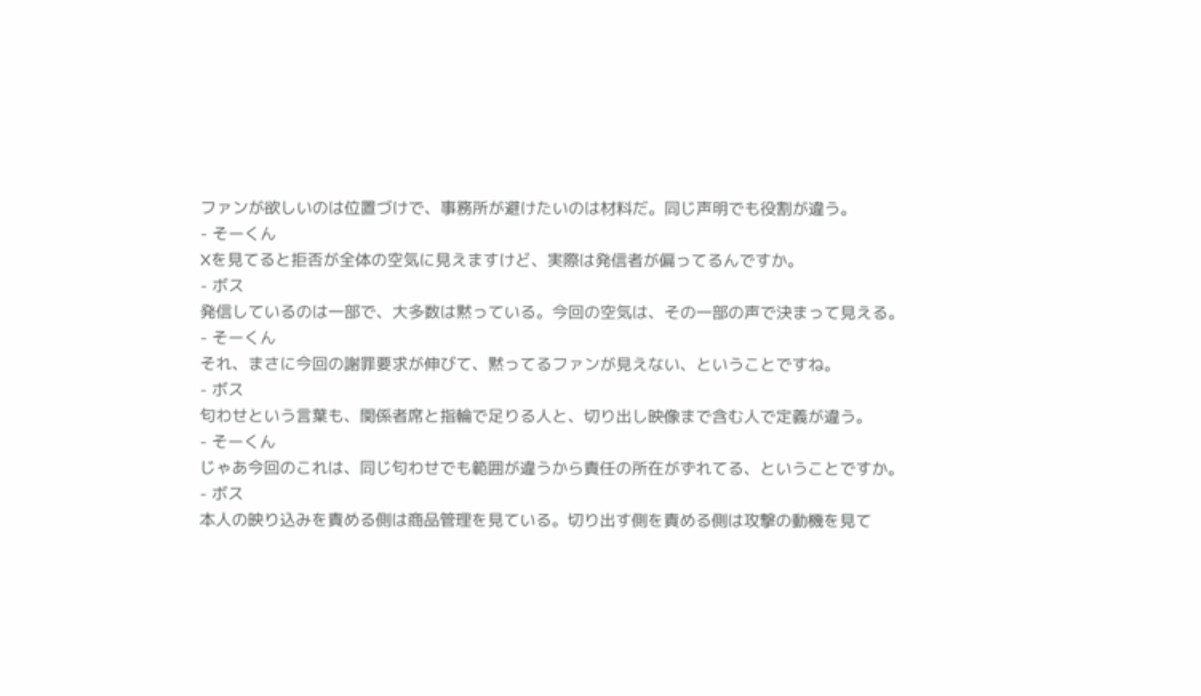ファンが欲しいのは位置づけで、事務所が避けたいのは材料だ。同じ声明でも役割が違う。
- そーくん
Xを見てると拒否が全体の空気に見えますけど、実際は発信者が偏ってるんですか。
- ボス
発信しているのは一部で、大多数は黙っている。今回の空気は、その一部の声で決まって見える。
- そーくん
それ、まさに今回の謝罪要求が伸びて、黙ってるファンが見えない、ということですね。
- ボス
匂わせという言葉も、関係者席と指輪で足りる人と、切り出し映像まで含む人で定義が違う。
- そーくん
じゃあ今回のこれは、同じ匂わせでも範囲が違うから責任の所在がずれてる、ということですか。
- ボス
本人の映り込みを責める側は商品管理を見ている。切り出す側を責める側は攻撃の動機を見て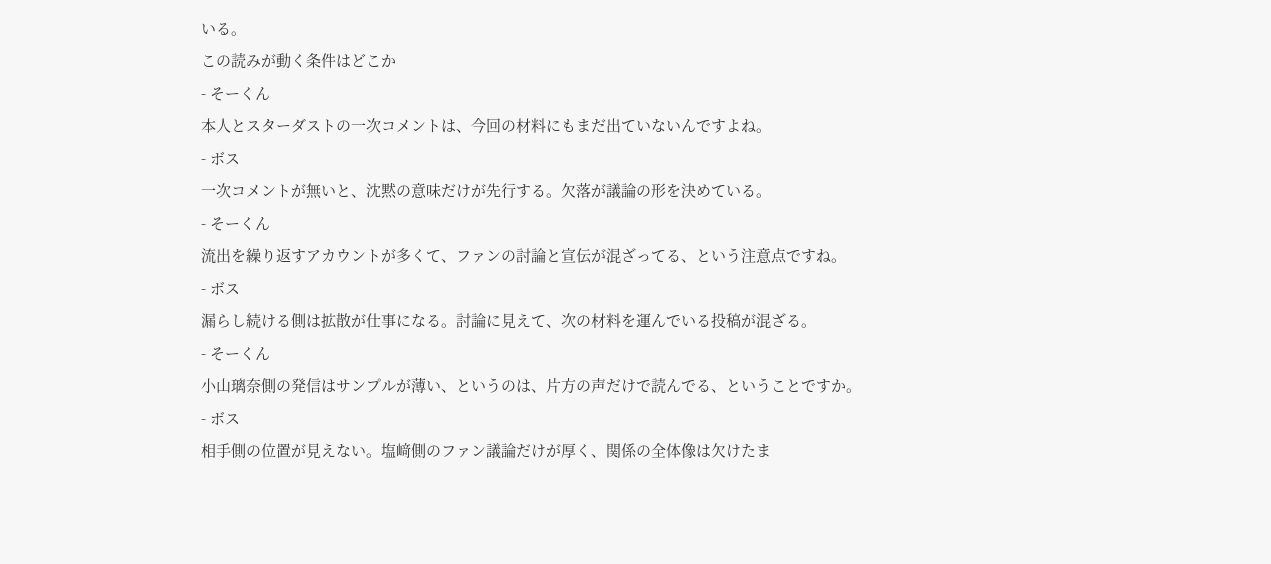いる。
この読みが動く条件はどこか
- そーくん
本人とスターダストの一次コメントは、今回の材料にもまだ出ていないんですよね。
- ボス
一次コメントが無いと、沈黙の意味だけが先行する。欠落が議論の形を決めている。
- そーくん
流出を繰り返すアカウントが多くて、ファンの討論と宣伝が混ざってる、という注意点ですね。
- ボス
漏らし続ける側は拡散が仕事になる。討論に見えて、次の材料を運んでいる投稿が混ざる。
- そーくん
小山璃奈側の発信はサンプルが薄い、というのは、片方の声だけで読んでる、ということですか。
- ボス
相手側の位置が見えない。塩﨑側のファン議論だけが厚く、関係の全体像は欠けたま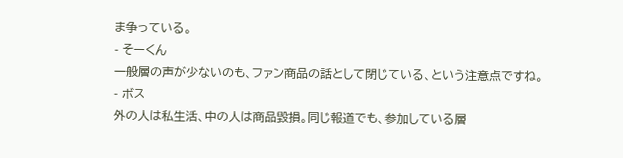ま争っている。
- そーくん
一般層の声が少ないのも、ファン商品の話として閉じている、という注意点ですね。
- ボス
外の人は私生活、中の人は商品毀損。同じ報道でも、参加している層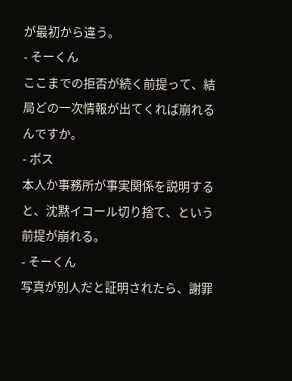が最初から違う。
- そーくん
ここまでの拒否が続く前提って、結局どの一次情報が出てくれば崩れるんですか。
- ボス
本人か事務所が事実関係を説明すると、沈黙イコール切り捨て、という前提が崩れる。
- そーくん
写真が別人だと証明されたら、謝罪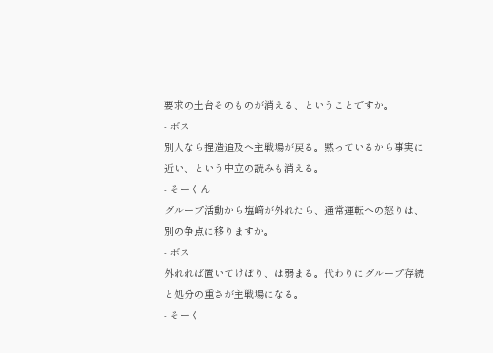要求の土台そのものが消える、ということですか。
- ボス
別人なら捏造追及へ主戦場が戻る。黙っているから事実に近い、という中立の読みも消える。
- そーくん
グループ活動から塩﨑が外れたら、通常運転への怒りは、別の争点に移りますか。
- ボス
外れれば置いてけぼり、は弱まる。代わりにグループ存続と処分の重さが主戦場になる。
- そーく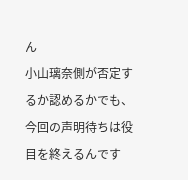ん
小山璃奈側が否定するか認めるかでも、今回の声明待ちは役目を終えるんです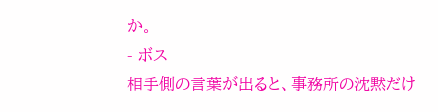か。
- ボス
相手側の言葉が出ると、事務所の沈黙だけ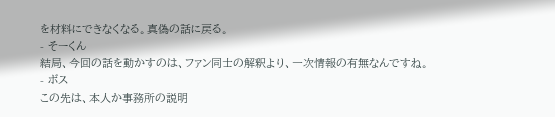を材料にできなくなる。真偽の話に戻る。
- そーくん
結局、今回の話を動かすのは、ファン同士の解釈より、一次情報の有無なんですね。
- ボス
この先は、本人か事務所の説明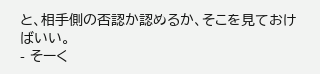と、相手側の否認か認めるか、そこを見ておけばいい。
- そーく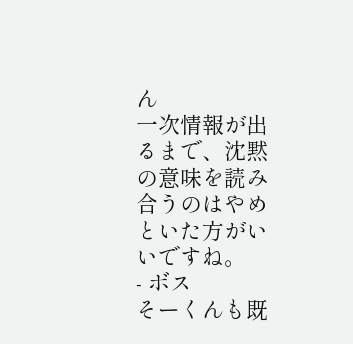ん
一次情報が出るまで、沈黙の意味を読み合うのはやめといた方がいいですね。
- ボス
そーくんも既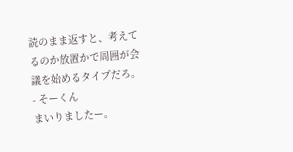読のまま返すと、考えてるのか放置かで周囲が会議を始めるタイプだろ。
- そーくん
まいりましたー。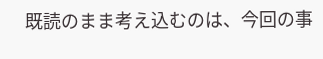既読のまま考え込むのは、今回の事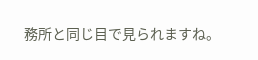務所と同じ目で見られますね。